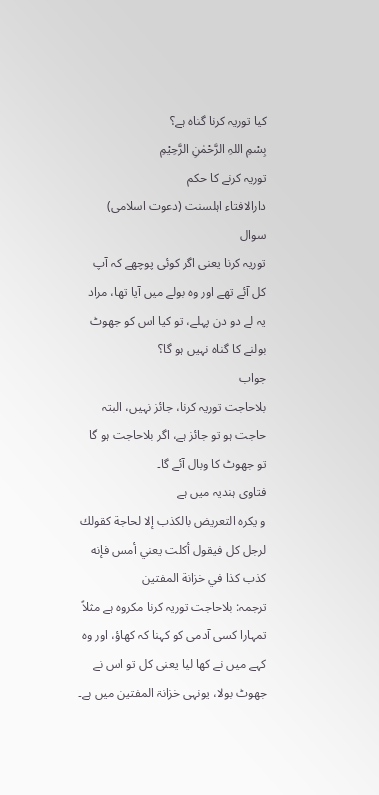کیا توریہ کرنا گناہ ہے؟
بِسْمِ اللہِ الرَّحْمٰنِ الرَّحِيْمِ
توریہ کرنے کا حکم
دارالافتاء اہلسنت (دعوت اسلامی)
سوال
توریہ کرنا یعنی اگر کوئی پوچھے کہ آپ کل آئے تھے اور وہ بولے میں آیا تھا، مراد یہ لے دو دن پہلے، تو کیا اس کو جھوٹ بولنے کا گناہ نہیں ہو گا؟
جواب
بلاحاجت توریہ کرنا، جائز نہیں، البتہ حاجت ہو تو جائز ہے، اگر بلاحاجت ہو گا تو جھوٹ کا وبال آئے گا۔
فتاوی ہندیہ میں ہے
و يكره التعريض بالكذب إلا لحاجة كقولك لرجل كل فيقول أكلت يعني أمس فإنه كذب كذا في خزانة المفتين
ترجمہ: بلاحاجت توریہ کرنا مکروہ ہے مثلاً تمہارا کسی آدمی کو کہنا کہ کھاؤ، اور وہ کہے میں نے کھا لیا یعنی کل تو اس نے جھوٹ بولا، یونہی خزانۃ المفتین میں ہے۔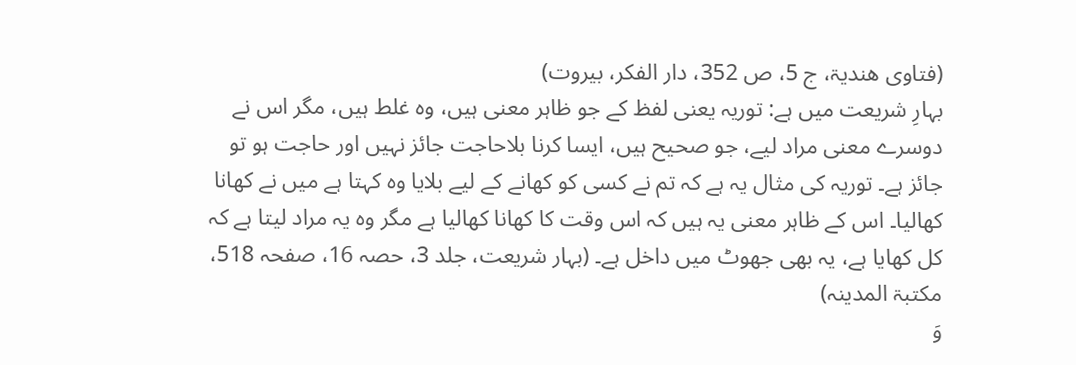(فتاوی ھندیۃ، ج 5، ص 352، دار الفکر، بیروت)
بہارِ شریعت میں ہے: توریہ یعنی لفظ کے جو ظاہر معنی ہیں، وہ غلط ہیں، مگر اس نے دوسرے معنی مراد لیے، جو صحیح ہیں، ایسا کرنا بلاحاجت جائز نہیں اور حاجت ہو تو جائز ہے۔ توریہ کی مثال یہ ہے کہ تم نے کسی کو کھانے کے لیے بلایا وہ کہتا ہے میں نے کھانا کھالیا۔ اس کے ظاہر معنی یہ ہیں کہ اس وقت کا کھانا کھالیا ہے مگر وہ یہ مراد لیتا ہے کہ کل کھایا ہے، یہ بھی جھوٹ میں داخل ہے۔ (بہار شریعت، جلد 3، حصہ 16، صفحہ 518، مکتبۃ المدینہ)
وَ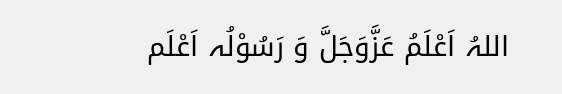اللہُ اَعْلَمُ عَزَّوَجَلَّ وَ رَسُوْلُہ اَعْلَم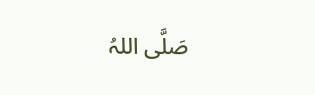صَلَّی اللہُ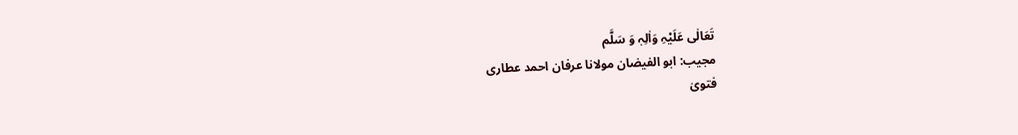تَعَالٰی عَلَیْہِ وَاٰلِہٖ وَ سَلَّم
مجیب: ابو الفیضان مولانا عرفان احمد عطاری
فتویٰ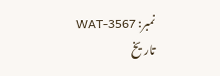نمبر: WAT-3567
تاریخ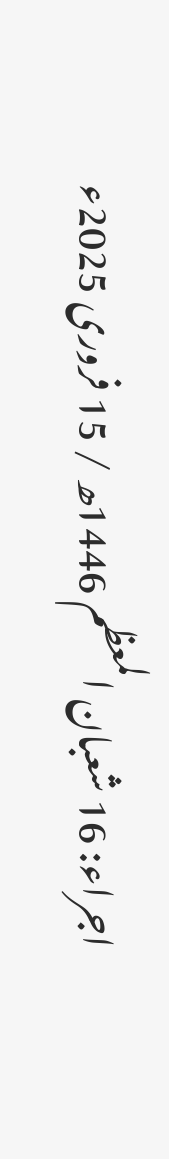اجراء: 16 شعبان المعظم 1446ھ / 15 فروری 2025ء